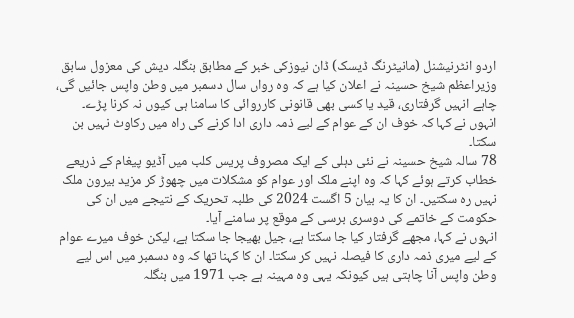اردو انٹرنیشنل (مانیٹرنگ ڈیسک) ڈان نیوزکی خبر کے مطابق بنگلہ دیش کی معزول سابق وزیراعظم شیخ حسینہ نے اعلان کیا ہے کہ وہ رواں سال دسمبر میں وطن واپس جائیں گی، چاہے انہیں گرفتاری، قید یا کسی بھی قانونی کارروائی کا سامنا ہی کیوں نہ کرنا پڑے۔ انہوں نے کہا کہ خوف ان کے عوام کے لیے ذمہ داری ادا کرنے کی راہ میں رکاوٹ نہیں بن سکتا۔
78 سالہ شیخ حسینہ نے نئی دہلی کے ایک مصروف پریس کلب میں آڈیو پیغام کے ذریعے خطاب کرتے ہوئے کہا کہ وہ اپنے ملک اور عوام کو مشکلات میں چھوڑ کر مزید بیرون ملک نہیں رہ سکتیں۔ ان کا یہ بیان 5 اگست 2024 کی طلبہ تحریک کے نتیجے میں ان کی حکومت کے خاتمے کی دوسری برسی کے موقع پر سامنے آیا۔
انہوں نے کہا، مجھے گرفتار کیا جا سکتا ہے، جیل بھیجا جا سکتا ہے، لیکن خوف میرے عوام کے لیے میری ذمہ داری کا فیصلہ نہیں کر سکتا۔ ان کا کہنا تھا کہ وہ دسمبر میں اس لیے وطن واپس آنا چاہتی ہیں کیونکہ یہی وہ مہینہ ہے جب 1971 میں بنگلہ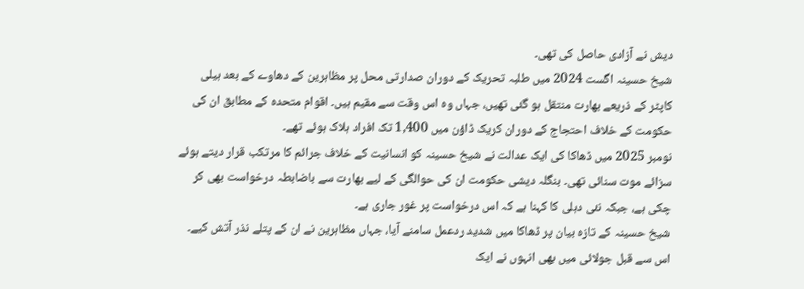دیش نے آزادی حاصل کی تھی۔
شیخ حسینہ اگست 2024 میں طلبہ تحریک کے دوران صدارتی محل پر مظاہرین کے دھاوے کے بعد ہیلی کاپٹر کے ذریعے بھارت منتقل ہو گئی تھیں، جہاں وہ اس وقت سے مقیم ہیں۔ اقوام متحدہ کے مطابق ان کی حکومت کے خلاف احتجاج کے دوران کریک ڈاؤن میں 1,400 تک افراد ہلاک ہوئے تھے۔
نومبر 2025 میں ڈھاکا کی ایک عدالت نے شیخ حسینہ کو انسانیت کے خلاف جرائم کا مرتکب قرار دیتے ہوئے سزائے موت سنائی تھی۔ بنگلہ دیشی حکومت ان کی حوالگی کے لیے بھارت سے باضابطہ درخواست بھی کر چکی ہے، جبکہ نئی دہلی کا کہنا ہے کہ اس درخواست پر غور جاری ہے۔
شیخ حسینہ کے تازہ بیان پر ڈھاکا میں شدید ردعمل سامنے آیا، جہاں مظاہرین نے ان کے پتلے نذر آتش کیے۔ اس سے قبل جولائی میں بھی انہوں نے ایک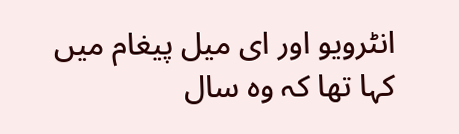انٹرویو اور ای میل پیغام میں کہا تھا کہ وہ سال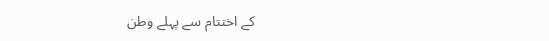کے اختتام سے پہلے وطن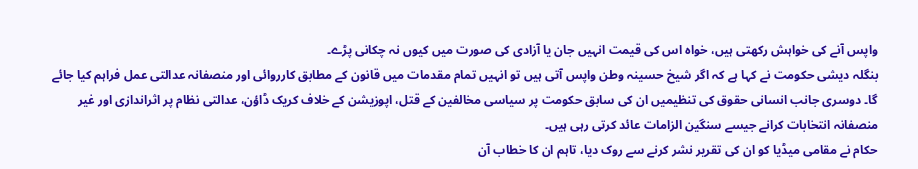واپس آنے کی خواہش رکھتی ہیں، خواہ اس کی قیمت انہیں جان یا آزادی کی صورت میں کیوں نہ چکانی پڑے۔
بنگلہ دیشی حکومت نے کہا ہے کہ اگر شیخ حسینہ وطن واپس آتی ہیں تو انہیں تمام مقدمات میں قانون کے مطابق کارروائی اور منصفانہ عدالتی عمل فراہم کیا جائے گا۔ دوسری جانب انسانی حقوق کی تنظیمیں ان کی سابق حکومت پر سیاسی مخالفین کے قتل، اپوزیشن کے خلاف کریک ڈاؤن، عدالتی نظام پر اثراندازی اور غیر منصفانہ انتخابات کرانے جیسے سنگین الزامات عائد کرتی رہی ہیں۔
حکام نے مقامی میڈیا کو ان کی تقریر نشر کرنے سے روک دیا، تاہم ان کا خطاب آن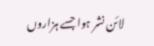لائن نشر ہوا جسے ہزاروں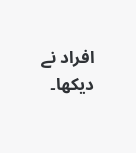افراد نے دیکھا۔